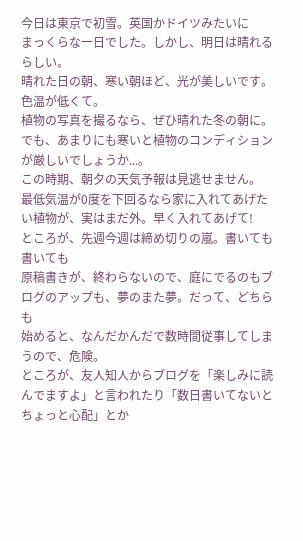今日は東京で初雪。英国かドイツみたいに
まっくらな一日でした。しかし、明日は晴れるらしい。
晴れた日の朝、寒い朝ほど、光が美しいです。色温が低くて。
植物の写真を撮るなら、ぜひ晴れた冬の朝に。
でも、あまりにも寒いと植物のコンディションが厳しいでしょうか...。
この時期、朝夕の天気予報は見逃せません。
最低気温が0度を下回るなら家に入れてあげたい植物が、実はまだ外。早く入れてあげて!
ところが、先週今週は締め切りの嵐。書いても書いても
原稿書きが、終わらないので、庭にでるのもブログのアップも、夢のまた夢。だって、どちらも
始めると、なんだかんだで数時間従事してしまうので、危険。
ところが、友人知人からブログを「楽しみに読んでますよ」と言われたり「数日書いてないとちょっと心配」とか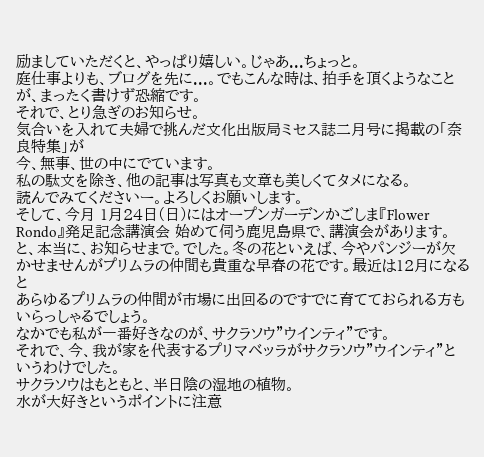励ましていただくと、やっぱり嬉しい。じゃあ...ちょっと。
庭仕事よりも、ブログを先に...。でもこんな時は、拍手を頂くようなことが、まったく書けず恐縮です。
それで、とり急ぎのお知らせ。
気合いを入れて夫婦で挑んだ文化出版局ミセス誌二月号に掲載の「奈良特集」が
今、無事、世の中にでています。
私の駄文を除き、他の記事は写真も文章も美しくてタメになる。
読んでみてくださいー。よろしくお願いします。
そして、今月 1月24日(日)にはオープンガーデンかごしま『Flower Rondo』発足記念講演会 始めて伺う鹿児島県で、講演会があります。
と、本当に、お知らせまで。でした。冬の花といえば、今やパンジーが欠かせませんがプリムラの仲間も貴重な早春の花です。最近は12月になると
あらゆるプリムラの仲間が市場に出回るのですでに育てておられる方もいらっしゃるでしょう。
なかでも私が一番好きなのが、サクラソウ”ウインティ”です。
それで、今、我が家を代表するプリマベッラがサクラソウ”ウインティ”というわけでした。
サクラソウはもともと、半日陰の湿地の植物。
水が大好きというポイントに注意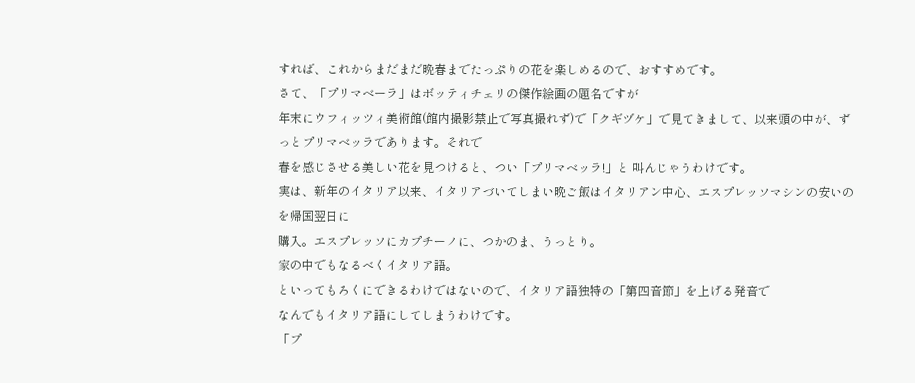すれば、これからまだまだ晩春までたっぷりの花を楽しめるので、おすすめです。
さて、「プリマベーラ」はボッティチェリの傑作絵画の題名ですが
年末にウフィッツィ美術館(館内撮影禁止で写真撮れず)で「クギヅケ」で見てきまして、以来頭の中が、ずっとプリマベッラであります。それで
春を感じさせる美しい花を見つけると、つい「プリマベッラ!」と 叫んじゃうわけです。
実は、新年のイタリア以来、イタリアづいてしまい晩ご飯はイタリアン中心、エスプレッソマシンの安いのを帰国翌日に
購入。エスプレッソにカプチーノに、つかのま、うっとり。
家の中でもなるべくイタリア語。
といってもろくにできるわけではないので、イタリア語独特の「第四音節」を上げる発音で
なんでもイタリア語にしてしまうわけです。
「プ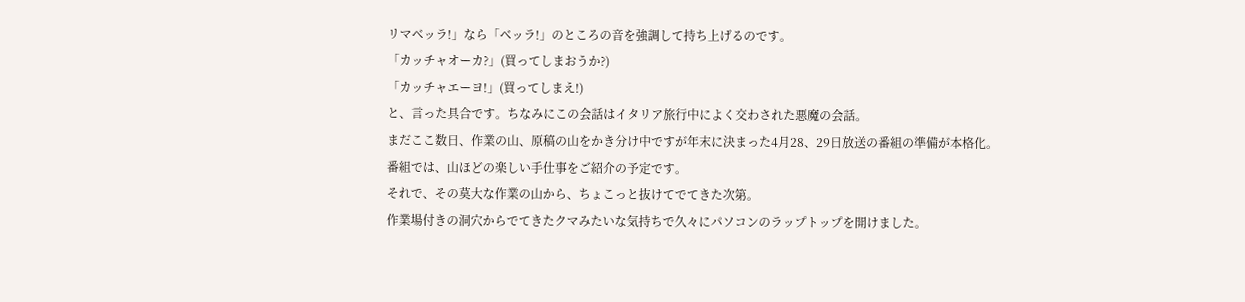リマベッラ!」なら「ベッラ!」のところの音を強調して持ち上げるのです。
「カッチャオーカ?」(買ってしまおうか?)
「カッチャエーヨ!」(買ってしまえ!)
と、言った具合です。ちなみにこの会話はイタリア旅行中によく交わされた悪魔の会話。
まだここ数日、作業の山、原稿の山をかき分け中ですが年末に決まった4月28、29日放送の番組の準備が本格化。
番組では、山ほどの楽しい手仕事をご紹介の予定です。
それで、その莫大な作業の山から、ちょこっと抜けてでてきた次第。
作業場付きの洞穴からでてきたクマみたいな気持ちで久々にパソコンのラップトップを開けました。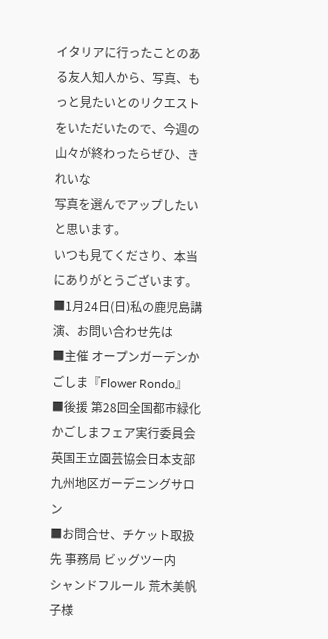イタリアに行ったことのある友人知人から、写真、もっと見たいとのリクエストをいただいたので、今週の山々が終わったらぜひ、きれいな
写真を選んでアップしたいと思います。
いつも見てくださり、本当にありがとうございます。
■1月24日(日)私の鹿児島講演、お問い合わせ先は
■主催 オープンガーデンかごしま『Flower Rondo』
■後援 第28回全国都市緑化かごしまフェア実行委員会
英国王立園芸協会日本支部九州地区ガーデニングサロン
■お問合せ、チケット取扱先 事務局 ビッグツー内
シャンドフルール 荒木美帆子様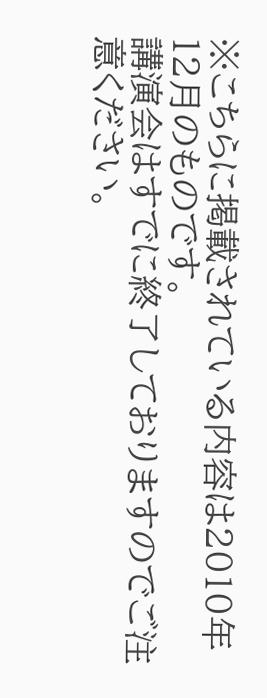※こちらに掲載されている内容は2010年12月のものです。
講演会はすでに終了しておりますのでご注意ください。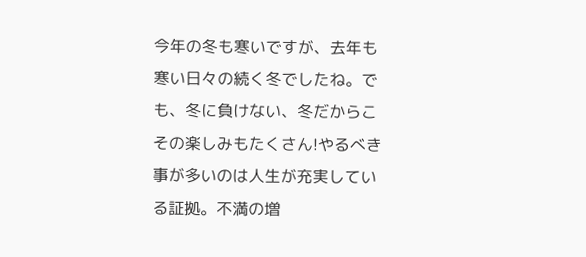今年の冬も寒いですが、去年も寒い日々の続く冬でしたね。でも、冬に負けない、冬だからこその楽しみもたくさん!やるべき事が多いのは人生が充実している証拠。不満の増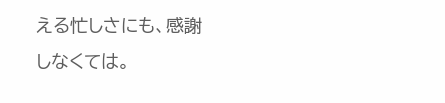える忙しさにも、感謝しなくては。